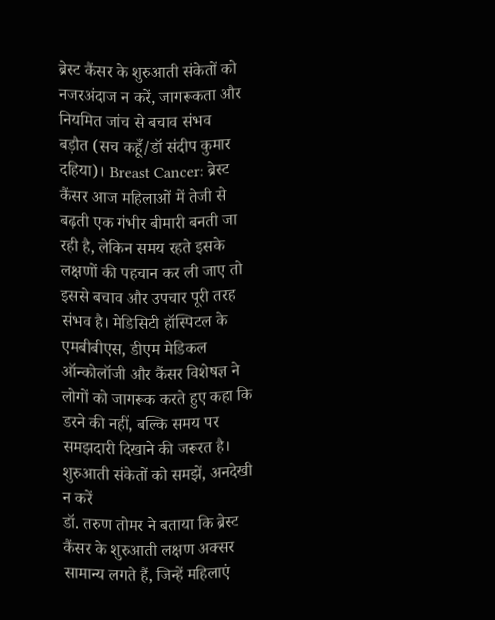ब्रेस्ट कैंसर के शुरुआती संकेतों को नजरअंदाज न करें, जागरूकता और नियमित जांच से बचाव संभव
बड़ौत (सच कहूँ/डॉ संदीप कुमार दहिया)। Breast Cancer: ब्रेस्ट कैंसर आज महिलाओं में तेजी से बढ़ती एक गंभीर बीमारी बनती जा रही है, लेकिन समय रहते इसके लक्षणों की पहचान कर ली जाए तो इससे बचाव और उपचार पूरी तरह संभव है। मेडिसिटी हॉस्पिटल के एमबीबीएस, डीएम मेडिकल ऑन्कोलॉजी और कैंसर विशेषज्ञ ने लोगों को जागरूक करते हुए कहा कि डरने की नहीं, बल्कि समय पर समझदारी दिखाने की जरूरत है।
शुरुआती संकेतों को समझें, अनदेखी न करें
डॉ. तरुण तोमर ने बताया कि ब्रेस्ट कैंसर के शुरुआती लक्षण अक्सर सामान्य लगते हैं, जिन्हें महिलाएं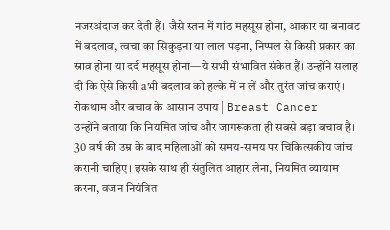नजरअंदाज कर देती हैं। जैसे स्तन में गांठ महसूस होना, आकार या बनावट में बदलाव, त्वचा का सिकुड़ना या लाल पड़ना, निप्पल से किसी प्रकार का स्राव होना या दर्द महसूस होना—ये सभी संभावित संकेत हैं। उन्होंने सलाह दी कि ऐसे किसी aभी बदलाव को हल्के में न लें और तुरंत जांच कराएं।
रोकथाम और बचाव के आसान उपाय | Breast Cancer
उन्होंने बताया कि नियमित जांच और जागरूकता ही सबसे बड़ा बचाव है। 30 वर्ष की उम्र के बाद महिलाओं को समय-समय पर चिकित्सकीय जांच करानी चाहिए। इसके साथ ही संतुलित आहार लेना, नियमित व्यायाम करना, वजन नियंत्रित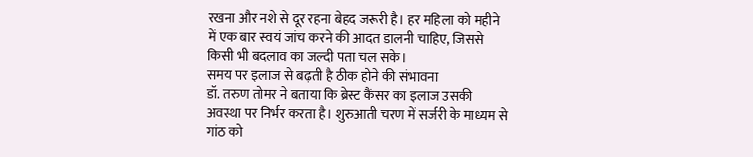रखना और नशे से दूर रहना बेहद जरूरी है। हर महिला को महीने में एक बार स्वयं जांच करने की आदत डालनी चाहिए, जिससे किसी भी बदलाव का जल्दी पता चल सके।
समय पर इलाज से बढ़ती है ठीक होने की संभावना
डॉ. तरुण तोमर ने बताया कि ब्रेस्ट कैंसर का इलाज उसकी अवस्था पर निर्भर करता है। शुरुआती चरण में सर्जरी के माध्यम से गांठ को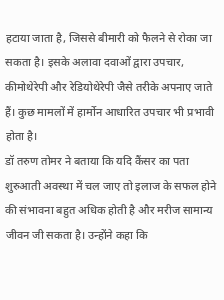हटाया जाता है, जिससे बीमारी को फैलने से रोका जा सकता है। इसके अलावा दवाओं द्वारा उपचार, कीमोथेरेपी और रेडियोथेरेपी जैसे तरीके अपनाए जाते हैं। कुछ मामलों में हार्मोन आधारित उपचार भी प्रभावी होता है।
डॉ तरुण तोमर ने बताया कि यदि कैंसर का पता शुरुआती अवस्था में चल जाए तो इलाज के सफल होने की संभावना बहुत अधिक होती है और मरीज सामान्य जीवन जी सकता है। उन्होंने कहा कि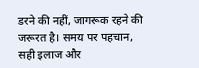डरने की नहीं, जागरूक रहने की जरूरत है। समय पर पहचान, सही इलाज और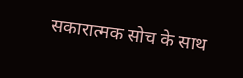सकारात्मक सोच के साथ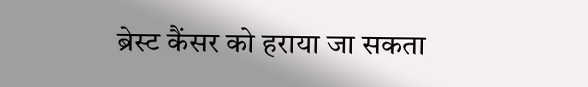ब्रेस्ट कैंसर को हराया जा सकता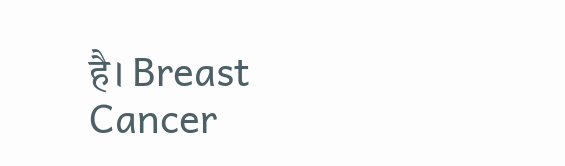है। Breast Cancer